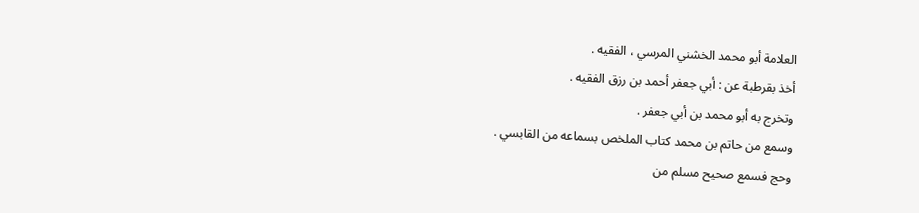العلامة أبو محمد الخشني المرسي ، الفقيه .
أخذ بقرطبة عن : أبي جعفر أحمد بن رزق الفقيه .
وتخرج به أبو محمد بن أبي جعفر .
وسمع من حاتم بن محمد كتاب الملخص بسماعه من القابسي .
وحج فسمع صحيح مسلم من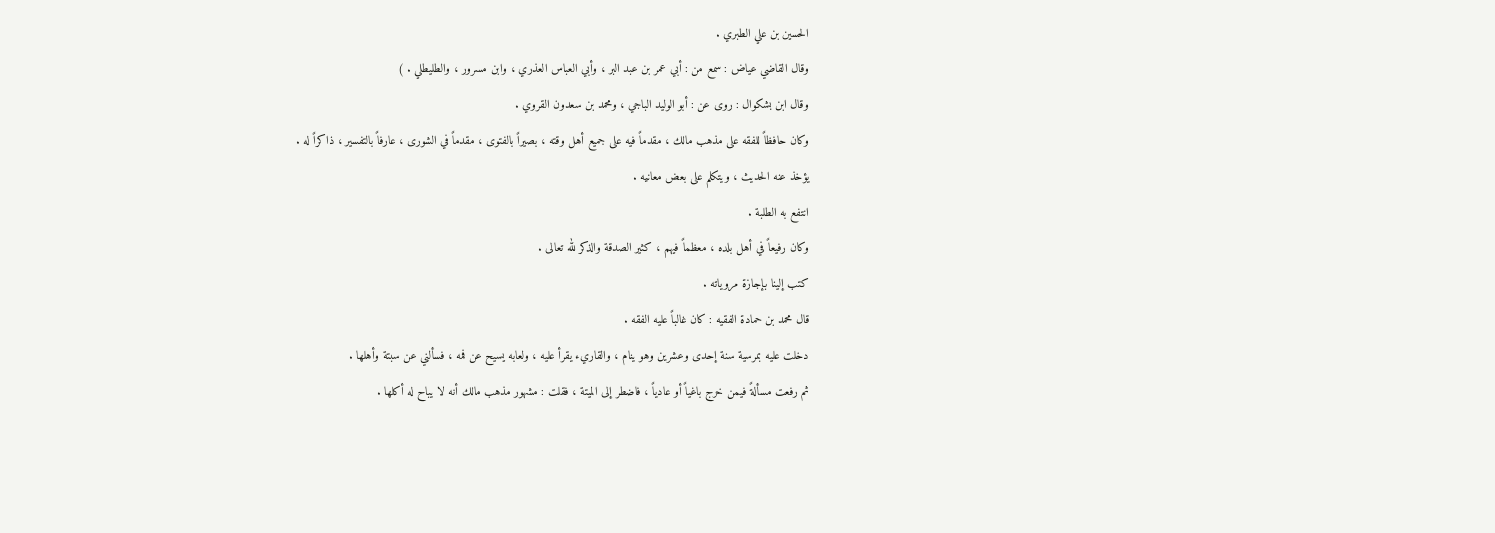الحسين بن علي الطبري .
وقال القاضي عياض : سمع من : أبي عمر بن عبد البر ، وأبي العباس العذري ، وابن مسرور ، والطليطلي . )
وقال ابن بشكوال : روى عن : أبو الوليد الباجي ، ومحمد بن سعدون القروي .
وكان حافظاً للفقه على مذهب مالك ، مقدماً فيه على جميع أهل وقته ، بصيراً بالفتوى ، مقدماً في الشورى ، عارفاً بالتفسير ، ذاكراً له .
يؤخذ عنه الحديث ، ويتكلم على بعض معانيه .
انتفع به الطلبة .
وكان رفيعاً في أهل بلده ، معظماً فيهم ، كثير الصدقة والذكر لله تعالى .
كتب إلينا بإجازة مروياته .
قال محمد بن حمادة الفقيه : كان غالباً عليه الفقه .
دخلت عليه بمرسية سنة إحدى وعشرين وهو ينام ، والقاريء يقرأ عليه ، ولعابه يسيح عن فمه ، فسألني عن سبتة وأهلها .
ثم رفعت مسألةً فيمن خرج باغياً أو عادياً ، فاضطر إلى الميتة ، فقلت : مشهور مذهب مالك أنه لا يباح له أكلها .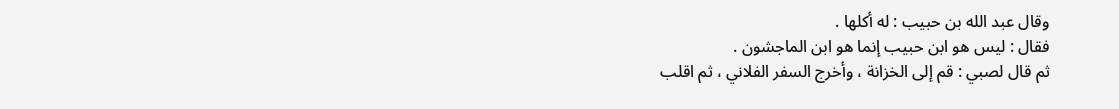وقال عبد الله بن حبيب : له أكلها .
فقال : ليس هو ابن حبيب إنما هو ابن الماجشون .
ثم قال لصبي : قم إلى الخزانة ، وأخرج السفر الفلاني ، ثم اقلب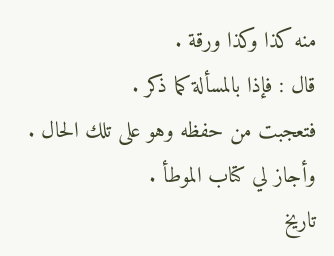منه كذا وكذا ورقة .
قال : فإذا بالمسألة كما ذكر .
فتعجبت من حفظه وهو على تلك الحال .
وأجاز لي كتاب الموطأ .
تاريخ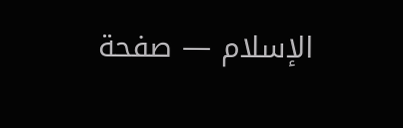الإسلام — صفحة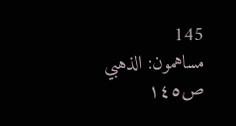145
مساهمون: الذهبي
ص١٤٥